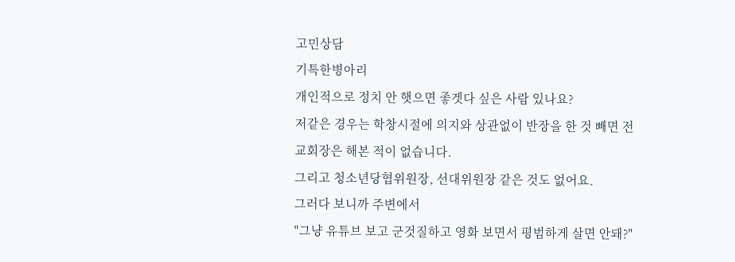고민상담
기특한병아리
개인적으로 정치 안 햇으면 좋겟다 싶은 사람 있나요?
저같은 경우는 학창시절에 의지와 상관없이 반장을 한 것 빼면 전교회장은 해본 적이 없습니다.
그리고 청소년당협위원장, 선대위원장 같은 것도 없어요.
그러다 보니까 주변에서
"그냥 유튜브 보고 군것질하고 영화 보면서 평범하게 살면 안돼?"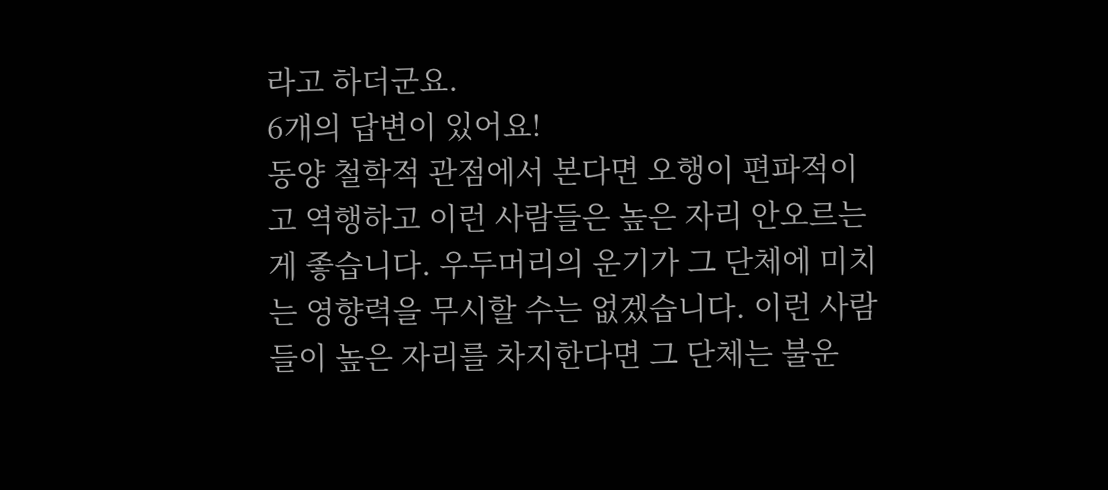라고 하더군요.
6개의 답변이 있어요!
동양 철학적 관점에서 본다면 오행이 편파적이고 역행하고 이런 사람들은 높은 자리 안오르는게 좋습니다. 우두머리의 운기가 그 단체에 미치는 영향력을 무시할 수는 없겠습니다. 이런 사람들이 높은 자리를 차지한다면 그 단체는 불운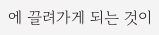에 끌려가게 되는 것이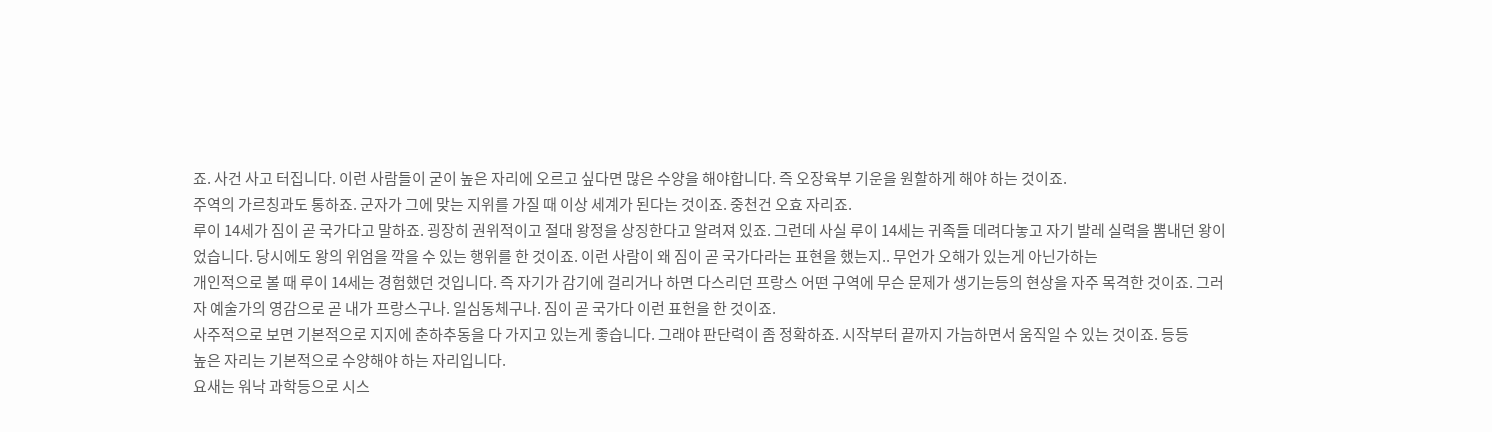죠. 사건 사고 터집니다. 이런 사람들이 굳이 높은 자리에 오르고 싶다면 많은 수양을 해야합니다. 즉 오장육부 기운을 원할하게 해야 하는 것이죠.
주역의 가르칭과도 통하죠. 군자가 그에 맞는 지위를 가질 때 이상 세계가 된다는 것이죠. 중천건 오효 자리죠.
루이 14세가 짐이 곧 국가다고 말하죠. 굉장히 권위적이고 절대 왕정을 상징한다고 알려져 있죠. 그런데 사실 루이 14세는 귀족들 데려다놓고 자기 발레 실력을 뽐내던 왕이었습니다. 당시에도 왕의 위엄을 깍을 수 있는 행위를 한 것이죠. 이런 사람이 왜 짐이 곧 국가다라는 표현을 했는지.. 무언가 오해가 있는게 아닌가하는
개인적으로 볼 때 루이 14세는 경험했던 것입니다. 즉 자기가 감기에 걸리거나 하면 다스리던 프랑스 어떤 구역에 무슨 문제가 생기는등의 현상을 자주 목격한 것이죠. 그러자 예술가의 영감으로 곧 내가 프랑스구나. 일심동체구나. 짐이 곧 국가다 이런 표헌을 한 것이죠.
사주적으로 보면 기본적으로 지지에 춘하추동을 다 가지고 있는게 좋습니다. 그래야 판단력이 좀 정확하죠. 시작부터 끝까지 가늠하면서 움직일 수 있는 것이죠. 등등
높은 자리는 기본적으로 수양해야 하는 자리입니다.
요새는 워낙 과학등으로 시스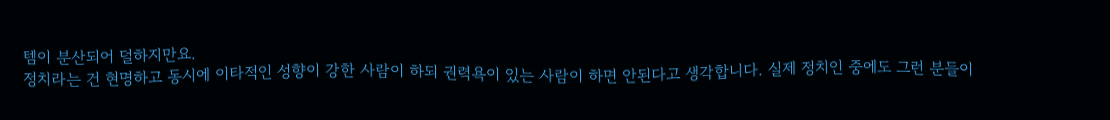템이 분산되어 덜하지만요.
정치라는 건 현명하고 동시에 이타적인 성향이 강한 사람이 하되 권력욕이 있는 사람이 하면 안된다고 생각합니다. 실제 정치인 중에도 그런 분들이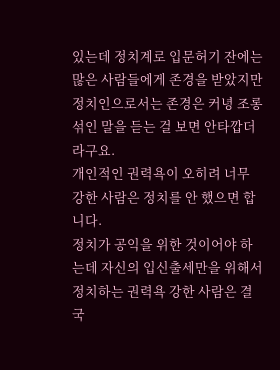있는데 정치계로 입문허기 잔에는 많은 사람들에게 존경을 받았지만 정치인으로서는 존경은 커녕 조롱섞인 말을 듣는 걸 보면 안타깝더라구요.
개인적인 권력욕이 오히려 너무 강한 사람은 정치를 안 했으면 합니다.
정치가 공익을 위한 것이어야 하는데 자신의 입신출세만을 위해서 정치하는 권력욕 강한 사람은 결국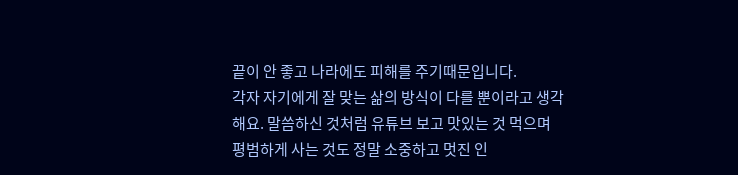끝이 안 좋고 나라에도 피해를 주기때문입니다.
각자 자기에게 잘 맞는 삶의 방식이 다를 뿐이라고 생각해요. 말씀하신 것처럼 유튜브 보고 맛있는 것 먹으며 평범하게 사는 것도 정말 소중하고 멋진 인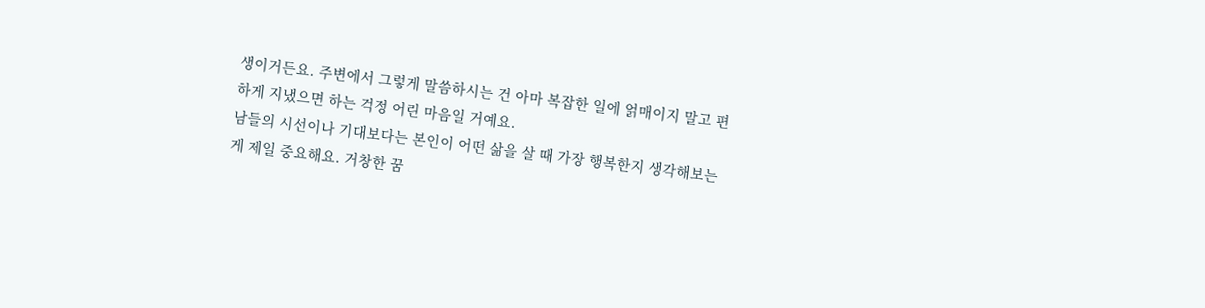생이거든요. 주변에서 그렇게 말씀하시는 건 아마 복잡한 일에 얽매이지 말고 편하게 지냈으면 하는 걱정 어린 마음일 거예요.
남들의 시선이나 기대보다는 본인이 어떤 삶을 살 때 가장 행복한지 생각해보는 게 제일 중요해요. 거창한 꿈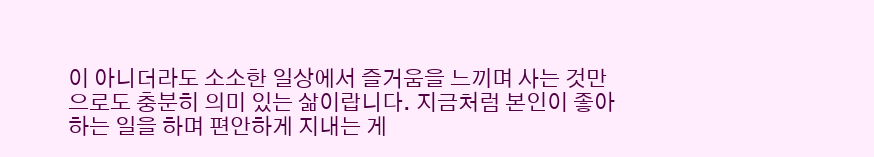이 아니더라도 소소한 일상에서 즐거움을 느끼며 사는 것만으로도 충분히 의미 있는 삶이랍니다. 지금처럼 본인이 좋아하는 일을 하며 편안하게 지내는 게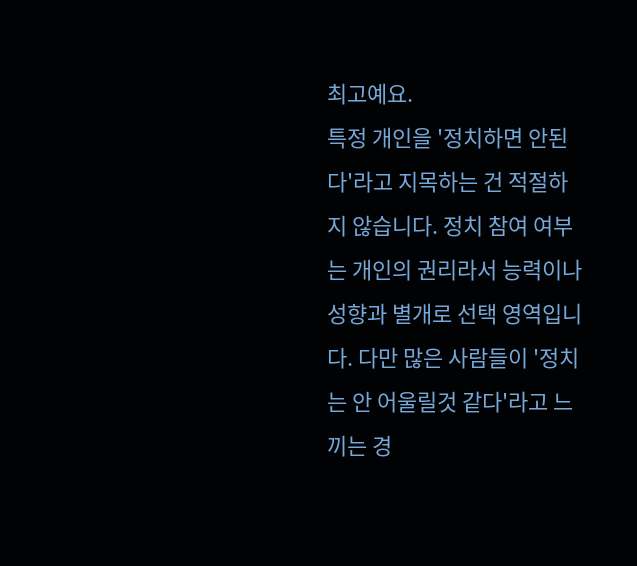최고예요.
특정 개인을 '정치하면 안된다'라고 지목하는 건 적절하지 않습니다. 정치 참여 여부는 개인의 권리라서 능력이나 성향과 별개로 선택 영역입니다. 다만 많은 사람들이 '정치는 안 어울릴것 같다'라고 느끼는 경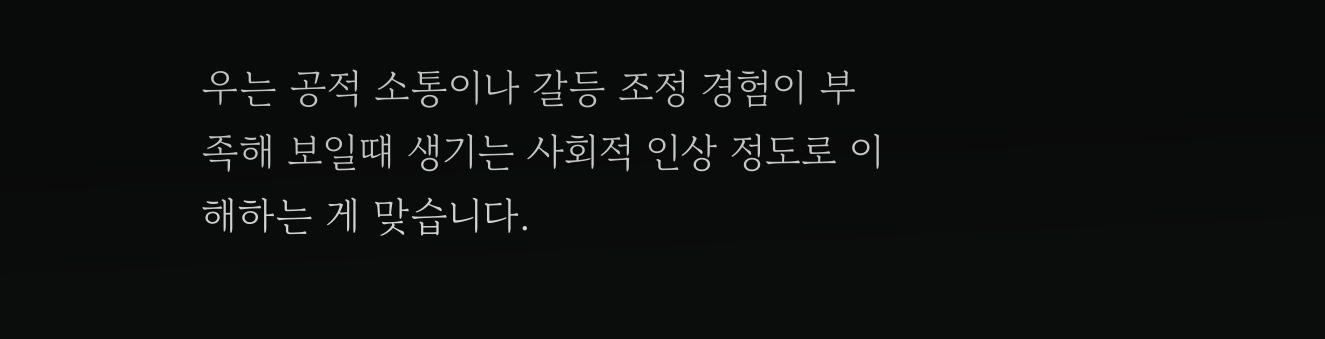우는 공적 소통이나 갈등 조정 경험이 부족해 보일떄 생기는 사회적 인상 정도로 이해하는 게 맞습니다.